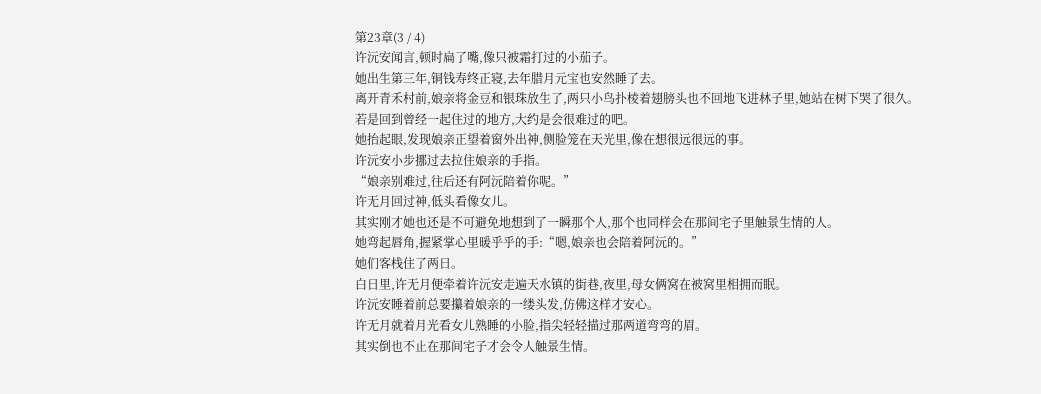第23章(3 / 4)
许沅安闻言,顿时扁了嘴,像只被霜打过的小茄子。
她出生第三年,铜钱寿终正寝,去年腊月元宝也安然睡了去。
离开青禾村前,娘亲将金豆和银珠放生了,两只小鸟扑棱着翅膀头也不回地飞进林子里,她站在树下哭了很久。
若是回到曾经一起住过的地方,大约是会很难过的吧。
她抬起眼,发现娘亲正望着窗外出神,侧脸笼在天光里,像在想很远很远的事。
许沅安小步挪过去拉住娘亲的手指。
“娘亲别难过,往后还有阿沅陪着你呢。”
许无月回过神,低头看像女儿。
其实刚才她也还是不可避免地想到了一瞬那个人,那个也同样会在那间宅子里触景生情的人。
她弯起唇角,握紧掌心里暖乎乎的手:“嗯,娘亲也会陪着阿沅的。”
她们客栈住了两日。
白日里,许无月便牵着许沅安走遍天水镇的街巷,夜里,母女俩窝在被窝里相拥而眠。
许沅安睡着前总要攥着娘亲的一缕头发,仿佛这样才安心。
许无月就着月光看女儿熟睡的小脸,指尖轻轻描过那两道弯弯的眉。
其实倒也不止在那间宅子才会令人触景生情。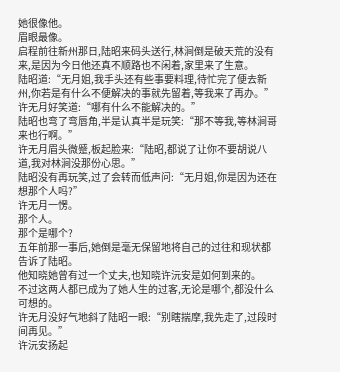她很像他。
眉眼最像。
启程前往新州那日,陆昭来码头送行,林涧倒是破天荒的没有来,是因为今日他还真不顺路也不闲着,家里来了生意。
陆昭道:“无月姐,我手头还有些事要料理,待忙完了便去新州,你若是有什么不便解决的事就先留着,等我来了再办。”
许无月好笑道:“哪有什么不能解决的。”
陆昭也弯了弯唇角,半是认真半是玩笑:“那不等我,等林涧哥来也行啊。”
许无月眉头微蹙,板起脸来:“陆昭,都说了让你不要胡说八道,我对林涧没那份心思。”
陆昭没有再玩笑,过了会转而低声问:“无月姐,你是因为还在想那个人吗?”
许无月一愣。
那个人。
那个是哪个?
五年前那一事后,她倒是毫无保留地将自己的过往和现状都告诉了陆昭。
他知晓她曾有过一个丈夫,也知晓许沅安是如何到来的。
不过这两人都已成为了她人生的过客,无论是哪个,都没什么可想的。
许无月没好气地斜了陆昭一眼:“别瞎揣摩,我先走了,过段时间再见。”
许沅安扬起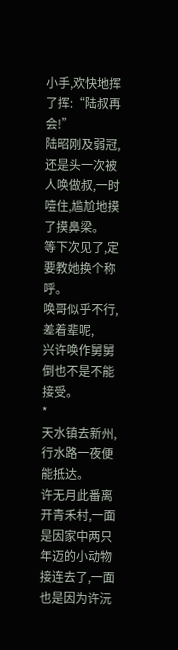小手,欢快地挥了挥:“陆叔再会!”
陆昭刚及弱冠,还是头一次被人唤做叔,一时噎住,尴尬地摸了摸鼻梁。
等下次见了,定要教她换个称呼。
唤哥似乎不行,差着辈呢,
兴许唤作舅舅倒也不是不能接受。
*
天水镇去新州,行水路一夜便能抵达。
许无月此番离开青禾村,一面是因家中两只年迈的小动物接连去了,一面也是因为许沅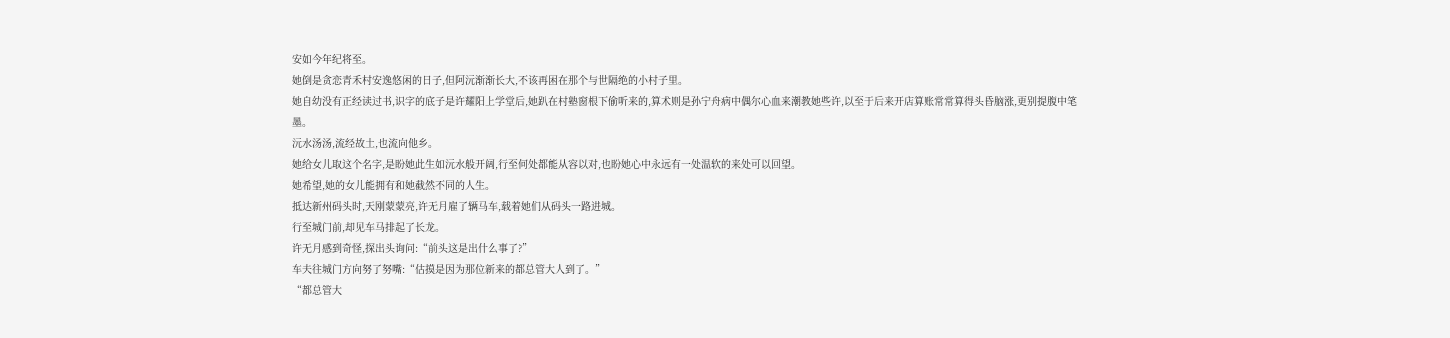安如今年纪将至。
她倒是贪恋青禾村安逸悠闲的日子,但阿沅渐渐长大,不该再困在那个与世隔绝的小村子里。
她自幼没有正经读过书,识字的底子是许耀阳上学堂后,她趴在村塾窗根下偷听来的,算术则是孙宁舟病中偶尔心血来潮教她些许,以至于后来开店算账常常算得头昏脑涨,更别提腹中笔墨。
沅水汤汤,流经故土,也流向他乡。
她给女儿取这个名字,是盼她此生如沅水般开阔,行至何处都能从容以对,也盼她心中永远有一处温软的来处可以回望。
她希望,她的女儿能拥有和她截然不同的人生。
抵达新州码头时,天刚蒙蒙亮,许无月雇了辆马车,载着她们从码头一路进城。
行至城门前,却见车马排起了长龙。
许无月感到奇怪,探出头询问:“前头这是出什么事了?”
车夫往城门方向努了努嘴:“估摸是因为那位新来的都总管大人到了。”
“都总管大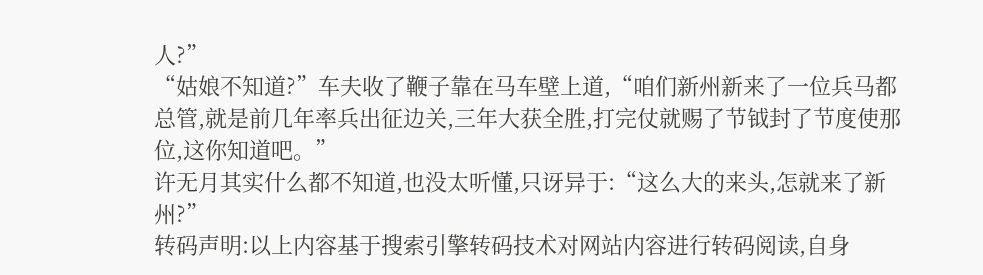人?”
“姑娘不知道?”车夫收了鞭子靠在马车壁上道,“咱们新州新来了一位兵马都总管,就是前几年率兵出征边关,三年大获全胜,打完仗就赐了节钺封了节度使那位,这你知道吧。”
许无月其实什么都不知道,也没太听懂,只讶异于:“这么大的来头,怎就来了新州?”
转码声明:以上内容基于搜索引擎转码技术对网站内容进行转码阅读,自身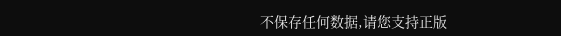不保存任何数据,请您支持正版